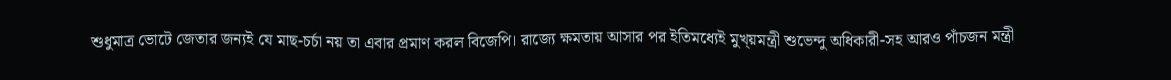শুধুমাত্র ভোটে জেতার জন্যই যে মাছ-চর্চা নয় তা এবার প্রমাণ করল বিজেপি। রাজ্যে ক্ষমতায় আসার পর ইতিমধ্যেই মুখ্য়মন্ত্রী শুভেন্দু অধিকারী-সহ আরও পাঁচজন মন্ত্রী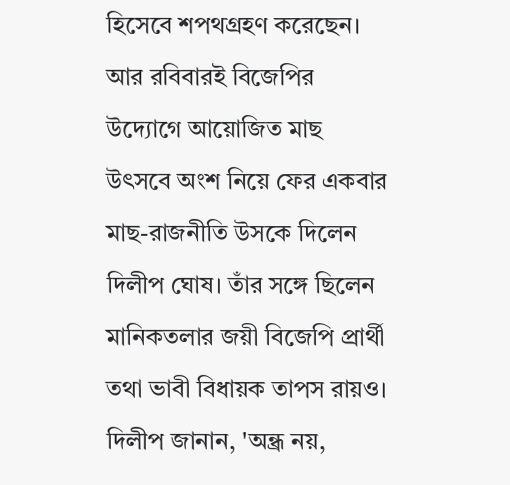হিসেবে শপথগ্রহণ করেছেন। আর রবিবারই বিজেপির উদ্যোগে আয়োজিত মাছ উৎসবে অংশ নিয়ে ফের একবার মাছ-রাজনীতি উসকে দিলেন দিলীপ ঘোষ। তাঁর সঙ্গে ছিলেন মানিকতলার জয়ী বিজেপি প্রার্থী তথা ভাবী বিধায়ক তাপস রায়ও। দিলীপ জানান, 'অন্ধ্র নয়,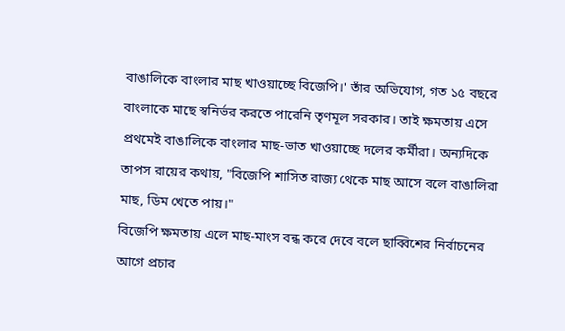বাঙালিকে বাংলার মাছ খাওয়াচ্ছে বিজেপি।' তাঁর অভিযোগ, গত ১৫ বছরে বাংলাকে মাছে স্বনির্ভর করতে পারেনি তৃণমূল সরকার। তাই ক্ষমতায় এসে প্রথমেই বাঙালিকে বাংলার মাছ-ভাত খাওয়াচ্ছে দলের কর্মীরা। অন্যদিকে তাপস রায়ের কথায়, "বিজেপি শাসিত রাজ্য থেকে মাছ আসে বলে বাঙালিরা মাছ, ডিম খেতে পায়।"
বিজেপি ক্ষমতায় এলে মাছ-মাংস বন্ধ করে দেবে বলে ছাব্বিশের নির্বাচনের আগে প্রচার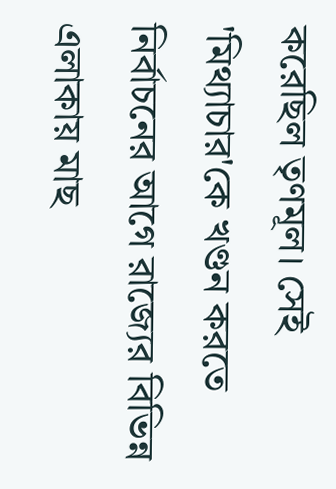করেছিল তৃণমূল। সেই 'মিথ্যাচার'কে খণ্ডন করতে নির্বাচনের আগে রাজ্যের বিভিন্ন এলাকায় মাছ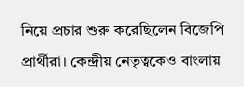নিয়ে প্রচার শুরু করেছিলেন বিজেপি প্রার্থীরা। কেন্দ্রীয় নেতৃত্বকেও বাংলায়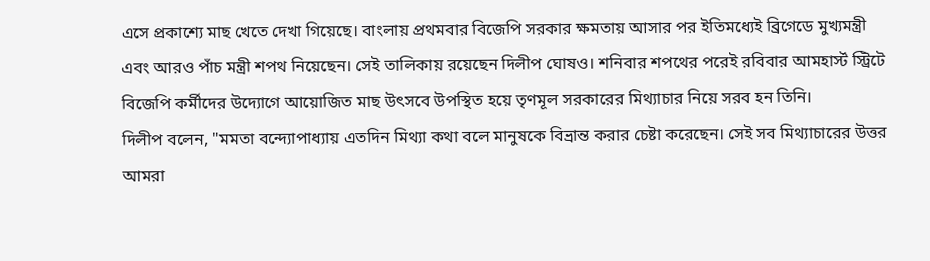এসে প্রকাশ্যে মাছ খেতে দেখা গিয়েছে। বাংলায় প্রথমবার বিজেপি সরকার ক্ষমতায় আসার পর ইতিমধ্যেই ব্রিগেডে মুখ্যমন্ত্রী এবং আরও পাঁচ মন্ত্রী শপথ নিয়েছেন। সেই তালিকায় রয়েছেন দিলীপ ঘোষও। শনিবার শপথের পরেই রবিবার আমহার্স্ট স্ট্রিটে বিজেপি কর্মীদের উদ্যোগে আয়োজিত মাছ উৎসবে উপস্থিত হয়ে তৃণমূল সরকারের মিথ্যাচার নিয়ে সরব হন তিনি।
দিলীপ বলেন, "মমতা বন্দ্যোপাধ্যায় এতদিন মিথ্যা কথা বলে মানুষকে বিভ্রান্ত করার চেষ্টা করেছেন। সেই সব মিথ্যাচারের উত্তর আমরা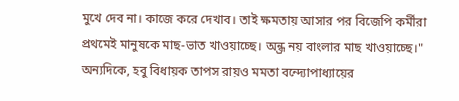মুখে দেব না। কাজে করে দেখাব। তাই ক্ষমতায় আসার পর বিজেপি কর্মীরা প্রথমেই মানুষকে মাছ-ভাত খাওয়াচ্ছে। অন্ধ্র নয় বাংলার মাছ খাওয়াচ্ছে।" অন্যদিকে, হবু বিধায়ক তাপস রায়ও মমতা বন্দ্যোপাধ্যায়ের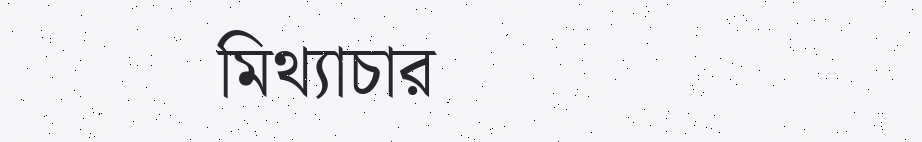মিথ্যাচার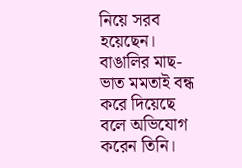নিয়ে সরব হয়েছেন। বাঙালির মাছ-ভাত মমতাই বন্ধ করে দিয়েছে বলে অভিযোগ করেন তিনি।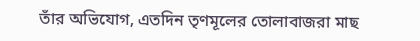তাঁর অভিযোগ, এতদিন তৃণমূলের তোলাবাজরা মাছ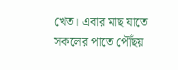খেত। এবার মাছ যাতে সকলের পাতে পৌঁছয়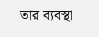তার ব্যবস্থা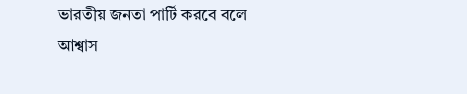ভারতীয় জনতা পার্টি করবে বলে আশ্বাস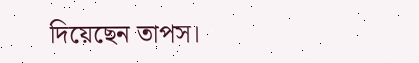দিয়েছেন তাপস।